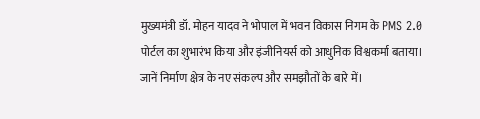मुख्यमंत्री डॉ. मोहन यादव ने भोपाल में भवन विकास निगम के PMS 2.0 पोर्टल का शुभारंभ किया और इंजीनियर्स को आधुनिक विश्वकर्मा बताया। जानें निर्माण क्षेत्र के नए संकल्प और समझौतों के बारे में।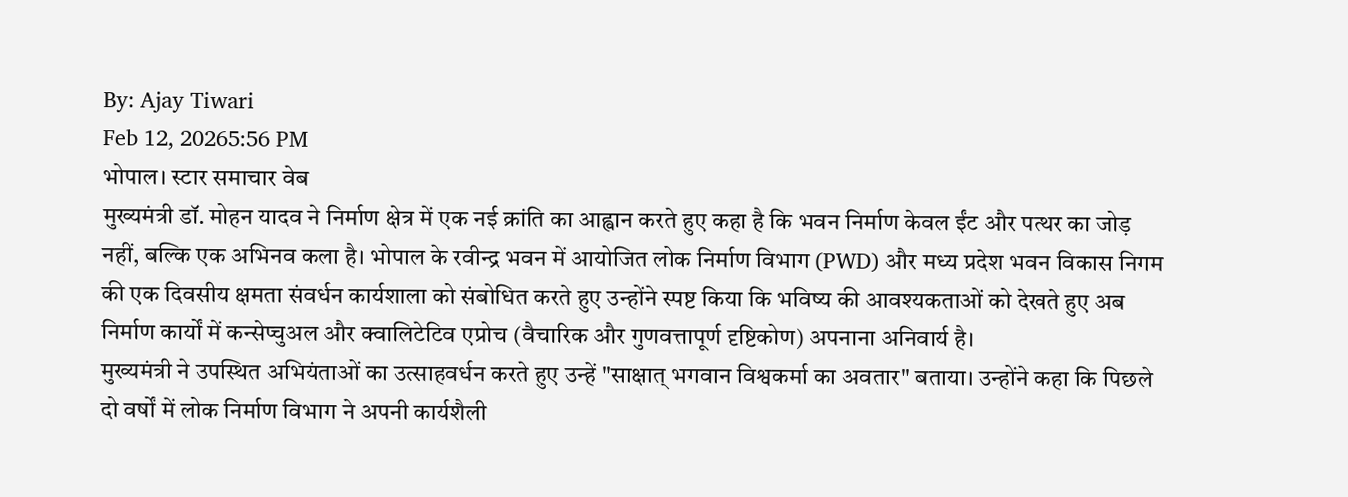By: Ajay Tiwari
Feb 12, 20265:56 PM
भोपाल। स्टार समाचार वेब
मुख्यमंत्री डॉ. मोहन यादव ने निर्माण क्षेत्र में एक नई क्रांति का आह्वान करते हुए कहा है कि भवन निर्माण केवल ईंट और पत्थर का जोड़ नहीं, बल्कि एक अभिनव कला है। भोपाल के रवीन्द्र भवन में आयोजित लोक निर्माण विभाग (PWD) और मध्य प्रदेश भवन विकास निगम की एक दिवसीय क्षमता संवर्धन कार्यशाला को संबोधित करते हुए उन्होंने स्पष्ट किया कि भविष्य की आवश्यकताओं को देखते हुए अब निर्माण कार्यों में कन्सेप्चुअल और क्वालिटेटिव एप्रोच (वैचारिक और गुणवत्तापूर्ण दृष्टिकोण) अपनाना अनिवार्य है।
मुख्यमंत्री ने उपस्थित अभियंताओं का उत्साहवर्धन करते हुए उन्हें "साक्षात् भगवान विश्वकर्मा का अवतार" बताया। उन्होंने कहा कि पिछले दो वर्षों में लोक निर्माण विभाग ने अपनी कार्यशैली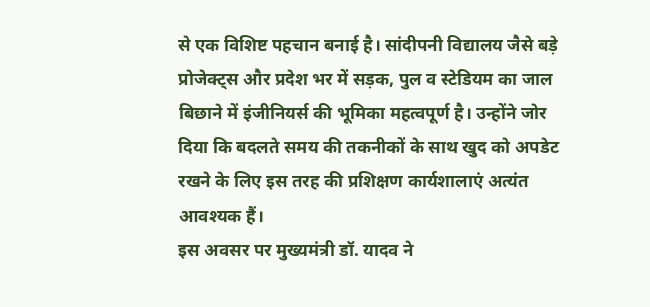से एक विशिष्ट पहचान बनाई है। सांदीपनी विद्यालय जैसे बड़े प्रोजेक्ट्स और प्रदेश भर में सड़क, पुल व स्टेडियम का जाल बिछाने में इंजीनियर्स की भूमिका महत्वपूर्ण है। उन्होंने जोर दिया कि बदलते समय की तकनीकों के साथ खुद को अपडेट रखने के लिए इस तरह की प्रशिक्षण कार्यशालाएं अत्यंत आवश्यक हैं।
इस अवसर पर मुख्यमंत्री डॉ. यादव ने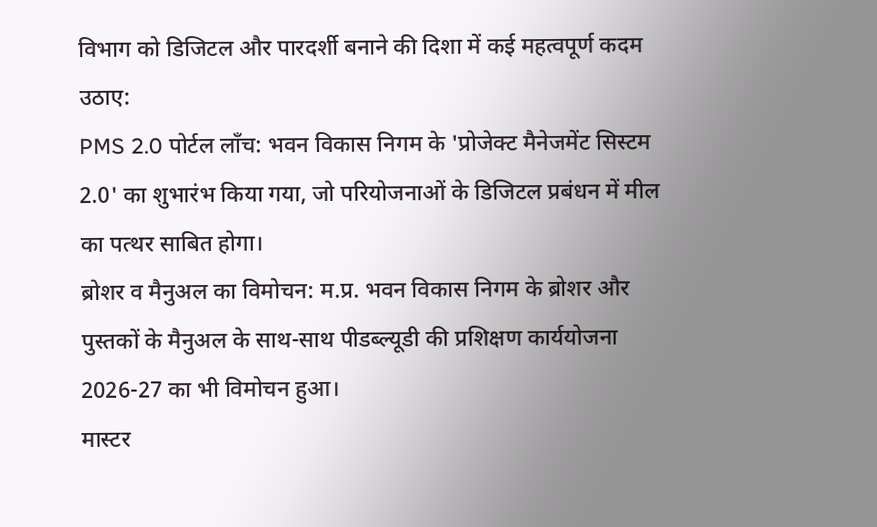विभाग को डिजिटल और पारदर्शी बनाने की दिशा में कई महत्वपूर्ण कदम उठाए:
PMS 2.0 पोर्टल लाँच: भवन विकास निगम के 'प्रोजेक्ट मैनेजमेंट सिस्टम 2.0' का शुभारंभ किया गया, जो परियोजनाओं के डिजिटल प्रबंधन में मील का पत्थर साबित होगा।
ब्रोशर व मैनुअल का विमोचन: म.प्र. भवन विकास निगम के ब्रोशर और पुस्तकों के मैनुअल के साथ-साथ पीडब्ल्यूडी की प्रशिक्षण कार्ययोजना 2026-27 का भी विमोचन हुआ।
मास्टर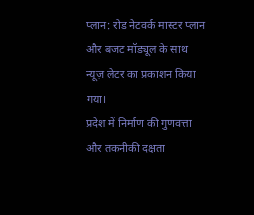प्लान: रोड नेटवर्क मास्टर प्लान और बजट मॉड्यूल के साथ न्यूज़ लेटर का प्रकाशन किया गया।
प्रदेश में निर्माण की गुणवत्ता और तकनीकी दक्षता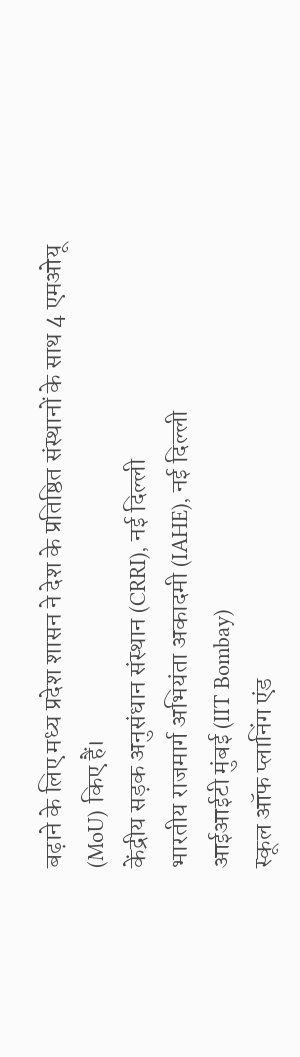बढ़ाने के लिए मध्य प्रदेश शासन ने देश के प्रतिष्ठित संस्थानों के साथ 4 एमओयू (MoU) किए हैं।
केंद्रीय सड़क अनुसंधान संस्थान (CRRI), नई दिल्ली
भारतीय राजमार्ग अभियंता अकादमी (IAHE), नई दिल्ली
आईआईटी मुंबई (IIT Bombay)
स्कूल ऑफ प्लानिंग एंड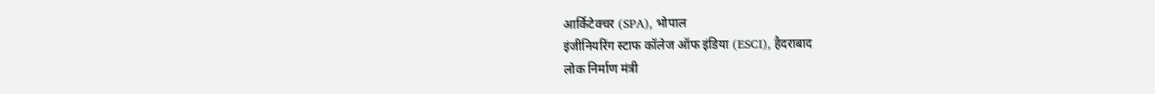आर्किटेक्चर (SPA), भोपाल
इंजीनियरिंग स्टाफ कॉलेज ऑफ इंडिया (ESCI), हैदराबाद
लोक निर्माण मंत्री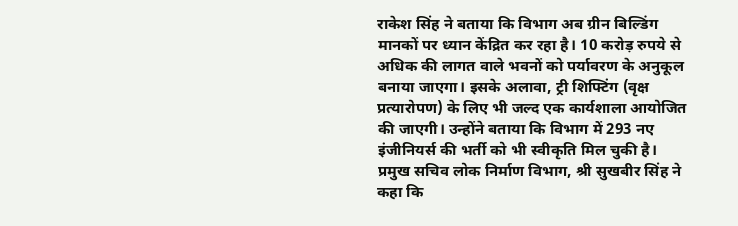राकेश सिंह ने बताया कि विभाग अब ग्रीन बिल्डिंग मानकों पर ध्यान केंद्रित कर रहा है। 10 करोड़ रुपये से अधिक की लागत वाले भवनों को पर्यावरण के अनुकूल बनाया जाएगा। इसके अलावा, ट्री शिफ्टिंग (वृक्ष प्रत्यारोपण) के लिए भी जल्द एक कार्यशाला आयोजित की जाएगी। उन्होंने बताया कि विभाग में 293 नए इंजीनियर्स की भर्ती को भी स्वीकृति मिल चुकी है।
प्रमुख सचिव लोक निर्माण विभाग, श्री सुखबीर सिंह ने कहा कि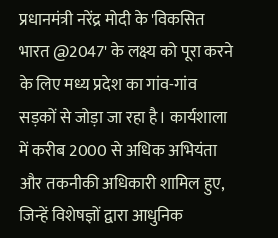प्रधानमंत्री नरेंद्र मोदी के 'विकसित भारत @2047' के लक्ष्य को पूरा करने के लिए मध्य प्रदेश का गांव-गांव सड़कों से जोड़ा जा रहा है। कार्यशाला में करीब 2000 से अधिक अभियंता और तकनीकी अधिकारी शामिल हुए, जिन्हें विशेषज्ञों द्वारा आधुनिक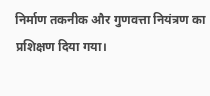निर्माण तकनीक और गुणवत्ता नियंत्रण का प्रशिक्षण दिया गया।